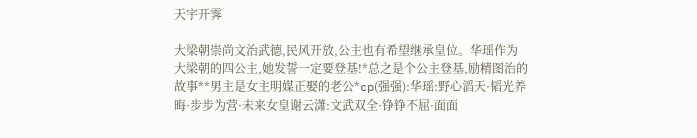天宇开霁

大梁朝崇尚文治武德,民风开放,公主也有希望继承皇位。华瑶作为大梁朝的四公主,她发誓一定要登基!*总之是个公主登基,励精图治的故事**男主是女主明媒正娶的老公*cp(强强):华瑶:野心滔天·韬光养晦·步步为营·未来女皇谢云潇:文武双全·铮铮不屈·面面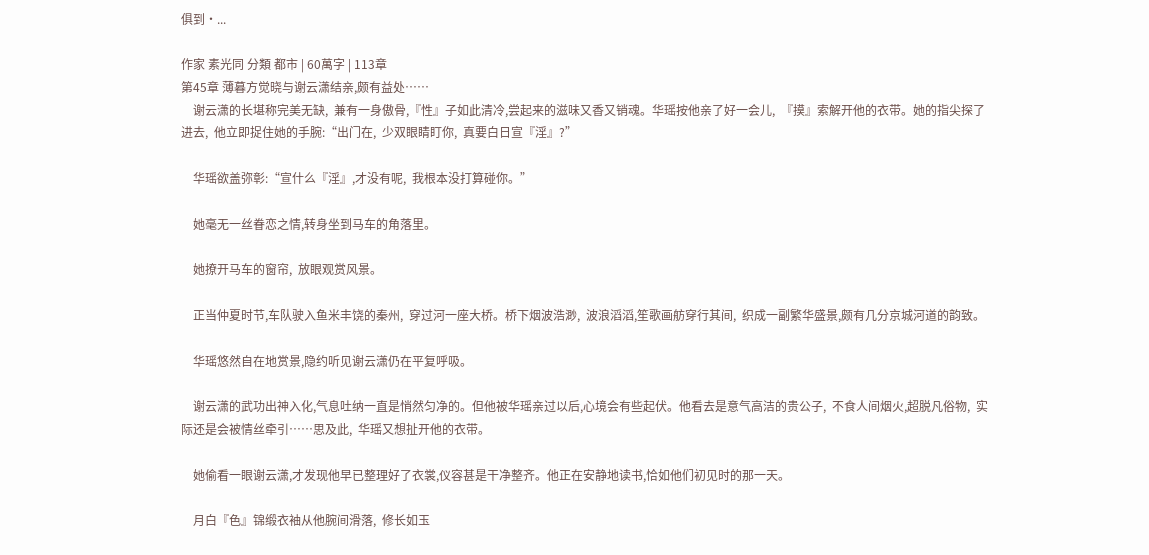俱到·...

作家 素光同 分類 都市 | 60萬字 | 113章
第45章 薄暮方觉晓与谢云潇结亲,颇有益处……
    谢云潇的长堪称完美无缺,  兼有一身傲骨,『性』子如此清冷,尝起来的滋味又香又销魂。华瑶按他亲了好一会儿,  『摸』索解开他的衣带。她的指尖探了进去,  他立即捉住她的手腕:“出门在,  少双眼睛盯你,  真要白日宣『淫』?”

    华瑶欲盖弥彰:“宣什么『淫』,才没有呢,  我根本没打算碰你。”

    她毫无一丝眷恋之情,转身坐到马车的角落里。

    她撩开马车的窗帘,  放眼观赏风景。

    正当仲夏时节,车队驶入鱼米丰饶的秦州,  穿过河一座大桥。桥下烟波浩渺,  波浪滔滔,笙歌画舫穿行其间,  织成一副繁华盛景,颇有几分京城河道的韵致。

    华瑶悠然自在地赏景,隐约听见谢云潇仍在平复呼吸。

    谢云潇的武功出神入化,气息吐纳一直是悄然匀净的。但他被华瑶亲过以后,心境会有些起伏。他看去是意气高洁的贵公子,  不食人间烟火,超脱凡俗物,  实际还是会被情丝牵引……思及此,  华瑶又想扯开他的衣带。

    她偷看一眼谢云潇,才发现他早已整理好了衣裳,仪容甚是干净整齐。他正在安静地读书,恰如他们初见时的那一天。

    月白『色』锦缎衣袖从他腕间滑落,  修长如玉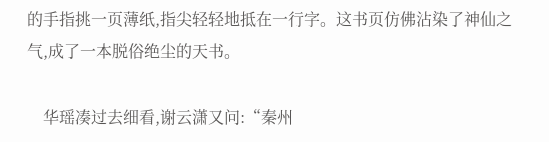的手指挑一页薄纸,指尖轻轻地抵在一行字。这书页仿佛沾染了神仙之气,成了一本脱俗绝尘的天书。

    华瑶凑过去细看,谢云潇又问:“秦州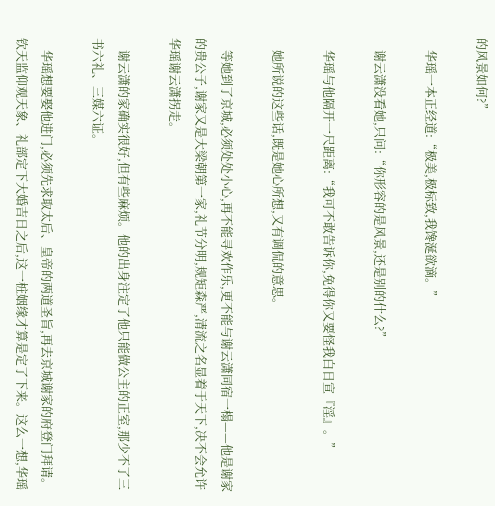的风景如何?”

    华瑶一本正经道:“极美,极标致,我馋涎欲滴。”

    谢云潇没看她,只问:“你形容的是风景,还是别的什么?”

    华瑶与他隔开一尺距离:“我可不敢告诉你,免得你又要怪我白日宣『淫』。”

    她所说的这些话,既是她心所想,又有调侃的意思。

    等她到了京城,必须处处小心,再不能寻欢作乐,更不能与谢云潇同宿一榻——他是谢家的贵公子,谢家又是大梁朝第一家,礼节分明,规矩森严,清流之名显着于天下,决不会允许华瑶谢云潇拐走。

    谢云潇的家确实很好,但有些麻烦。他的出身注定了他只能做公主的正室,那少不了三书六礼、三媒六证。

    华瑶想要娶他进门,必须先求取太后、皇帝的两道圣旨,再去京城谢家的府登门拜请。钦天监仰观天象、礼部定下大婚吉日之后,这一桩姻缘才算是定了下来。这么一想,华瑶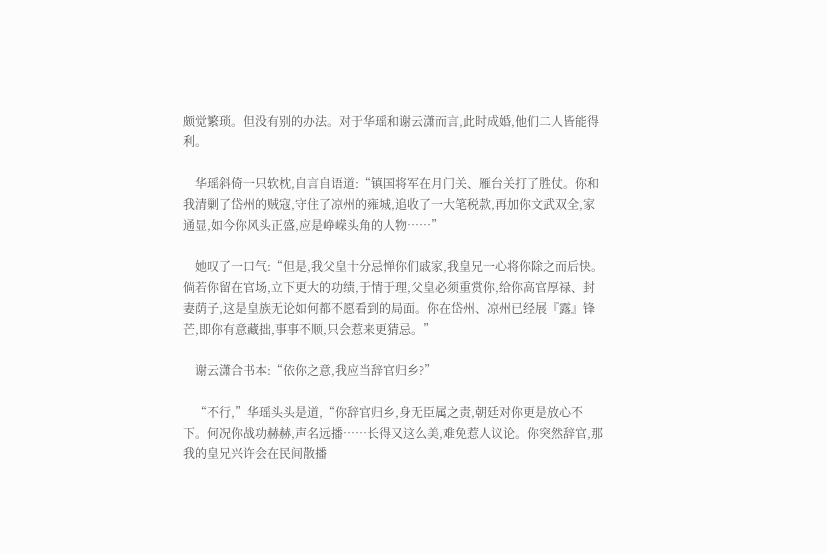颇觉繁琐。但没有别的办法。对于华瑶和谢云潇而言,此时成婚,他们二人皆能得利。

    华瑶斜倚一只软枕,自言自语道:“镇国将军在月门关、雁台关打了胜仗。你和我清剿了岱州的贼寇,守住了凉州的雍城,追收了一大笔税款,再加你文武双全,家通显,如今你风头正盛,应是峥嵘头角的人物……”

    她叹了一口气:“但是,我父皇十分忌惮你们戚家,我皇兄一心将你除之而后快。倘若你留在官场,立下更大的功绩,于情于理,父皇必须重赏你,给你高官厚禄、封妻荫子,这是皇族无论如何都不愿看到的局面。你在岱州、凉州已经展『露』锋芒,即你有意藏拙,事事不顺,只会惹来更猜忌。”

    谢云潇合书本:“依你之意,我应当辞官归乡?”

    “不行,”华瑶头头是道,“你辞官归乡,身无臣属之责,朝廷对你更是放心不下。何况你战功赫赫,声名远播……长得又这么美,难免惹人议论。你突然辞官,那我的皇兄兴许会在民间散播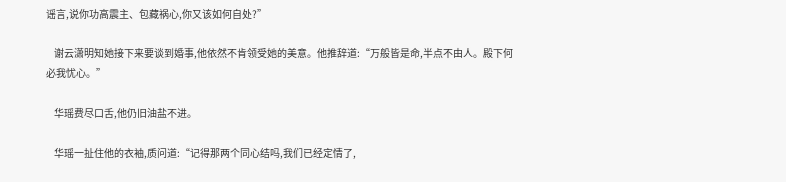谣言,说你功高震主、包藏祸心,你又该如何自处?”

    谢云潇明知她接下来要谈到婚事,他依然不肯领受她的美意。他推辞道:“万般皆是命,半点不由人。殿下何必我忧心。”

    华瑶费尽口舌,他仍旧油盐不进。

    华瑶一扯住他的衣袖,质问道:“记得那两个同心结吗,我们已经定情了,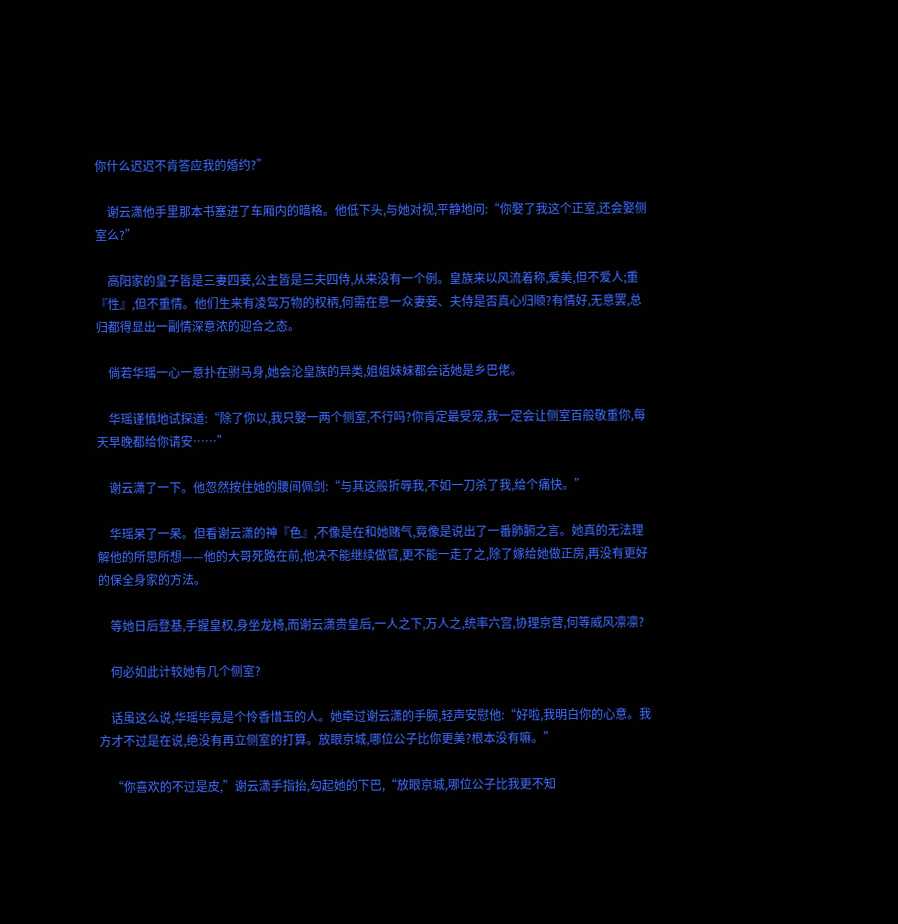你什么迟迟不肯答应我的婚约?”

    谢云潇他手里那本书塞进了车厢内的暗格。他低下头,与她对视,平静地问:“你娶了我这个正室,还会娶侧室么?”

    高阳家的皇子皆是三妻四妾,公主皆是三夫四侍,从来没有一个例。皇族来以风流着称,爱美,但不爱人;重『性』,但不重情。他们生来有凌驾万物的权柄,何需在意一众妻妾、夫侍是否真心归顺?有情好,无意罢,总归都得显出一副情深意浓的迎合之态。

    倘若华瑶一心一意扑在驸马身,她会沦皇族的异类,姐姐妹妹都会话她是乡巴佬。

    华瑶谨慎地试探道:“除了你以,我只娶一两个侧室,不行吗?你肯定最受宠,我一定会让侧室百般敬重你,每天早晚都给你请安……”

    谢云潇了一下。他忽然按住她的腰间佩剑:“与其这般折辱我,不如一刀杀了我,给个痛快。”

    华瑶呆了一呆。但看谢云潇的神『色』,不像是在和她赌气,竟像是说出了一番肺腑之言。她真的无法理解他的所思所想——他的大哥死路在前,他决不能继续做官,更不能一走了之,除了嫁给她做正房,再没有更好的保全身家的方法。

    等她日后登基,手握皇权,身坐龙椅,而谢云潇贵皇后,一人之下,万人之,统率六宫,协理京营,何等威风凛凛?

    何必如此计较她有几个侧室?

    话虽这么说,华瑶毕竟是个怜香惜玉的人。她牵过谢云潇的手腕,轻声安慰他:“好啦,我明白你的心意。我方才不过是在说,绝没有再立侧室的打算。放眼京城,哪位公子比你更美?根本没有嘛。”

    “你喜欢的不过是皮,”谢云潇手指抬,勾起她的下巴,“放眼京城,哪位公子比我更不知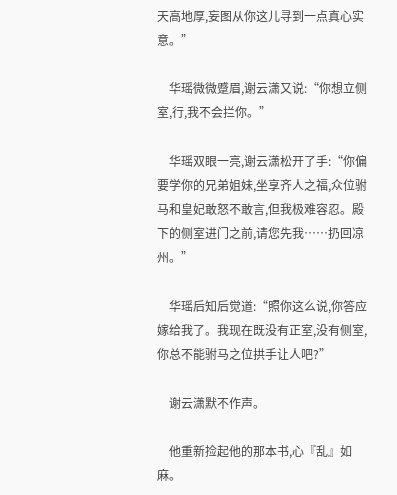天高地厚,妄图从你这儿寻到一点真心实意。”

    华瑶微微蹙眉,谢云潇又说:“你想立侧室,行,我不会拦你。”

    华瑶双眼一亮,谢云潇松开了手:“你偏要学你的兄弟姐妹,坐享齐人之福,众位驸马和皇妃敢怒不敢言,但我极难容忍。殿下的侧室进门之前,请您先我……扔回凉州。”

    华瑶后知后觉道:“照你这么说,你答应嫁给我了。我现在既没有正室,没有侧室,你总不能驸马之位拱手让人吧?”

    谢云潇默不作声。

    他重新捡起他的那本书,心『乱』如麻。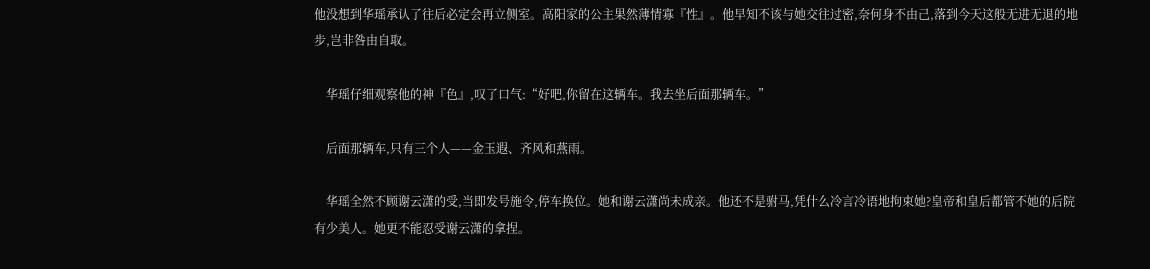他没想到华瑶承认了往后必定会再立侧室。高阳家的公主果然薄情寡『性』。他早知不该与她交往过密,奈何身不由己,落到今天这般无进无退的地步,岂非咎由自取。

    华瑶仔细观察他的神『色』,叹了口气:“好吧,你留在这辆车。我去坐后面那辆车。”

    后面那辆车,只有三个人——金玉遐、齐风和燕雨。

    华瑶全然不顾谢云潇的受,当即发号施令,停车换位。她和谢云潇尚未成亲。他还不是驸马,凭什么冷言冷语地拘束她?皇帝和皇后都管不她的后院有少美人。她更不能忍受谢云潇的拿捏。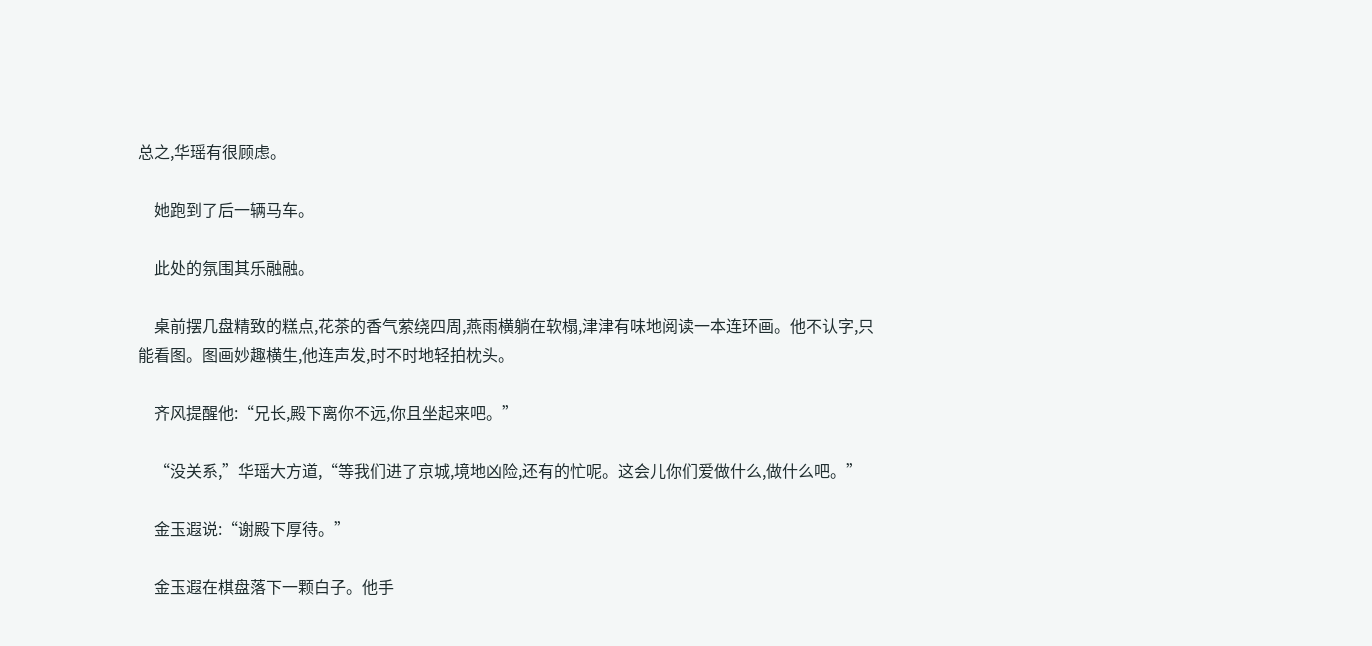总之,华瑶有很顾虑。

    她跑到了后一辆马车。

    此处的氛围其乐融融。

    桌前摆几盘精致的糕点,花茶的香气萦绕四周,燕雨横躺在软榻,津津有味地阅读一本连环画。他不认字,只能看图。图画妙趣横生,他连声发,时不时地轻拍枕头。

    齐风提醒他:“兄长,殿下离你不远,你且坐起来吧。”

    “没关系,”华瑶大方道,“等我们进了京城,境地凶险,还有的忙呢。这会儿你们爱做什么,做什么吧。”

    金玉遐说:“谢殿下厚待。”

    金玉遐在棋盘落下一颗白子。他手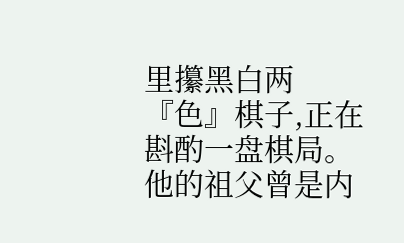里攥黑白两『色』棋子,正在斟酌一盘棋局。他的祖父曾是内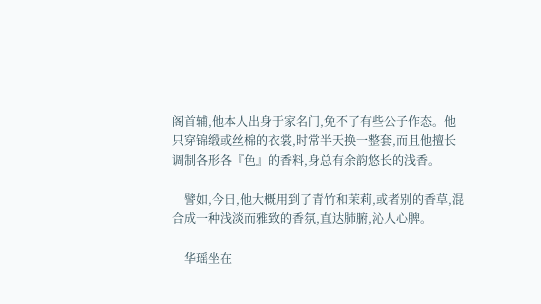阁首辅,他本人出身于家名门,免不了有些公子作态。他只穿锦缎或丝棉的衣裳,时常半天换一整套,而且他擅长调制各形各『色』的香料,身总有余韵悠长的浅香。

    譬如,今日,他大概用到了青竹和茉莉,或者别的香草,混合成一种浅淡而雅致的香氛,直达肺腑,沁人心脾。

    华瑶坐在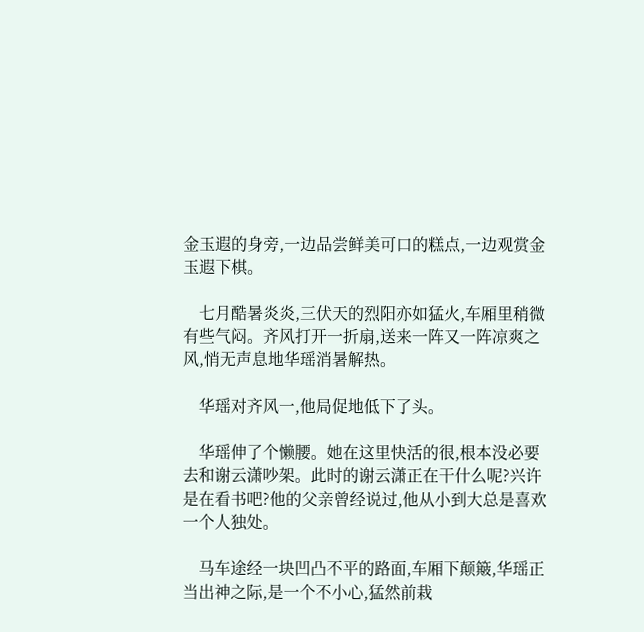金玉遐的身旁,一边品尝鲜美可口的糕点,一边观赏金玉遐下棋。

    七月酷暑炎炎,三伏天的烈阳亦如猛火,车厢里稍微有些气闷。齐风打开一折扇,送来一阵又一阵凉爽之风,悄无声息地华瑶消暑解热。

    华瑶对齐风一,他局促地低下了头。

    华瑶伸了个懒腰。她在这里快活的很,根本没必要去和谢云潇吵架。此时的谢云潇正在干什么呢?兴许是在看书吧?他的父亲曾经说过,他从小到大总是喜欢一个人独处。

    马车途经一块凹凸不平的路面,车厢下颠簸,华瑶正当出神之际,是一个不小心,猛然前栽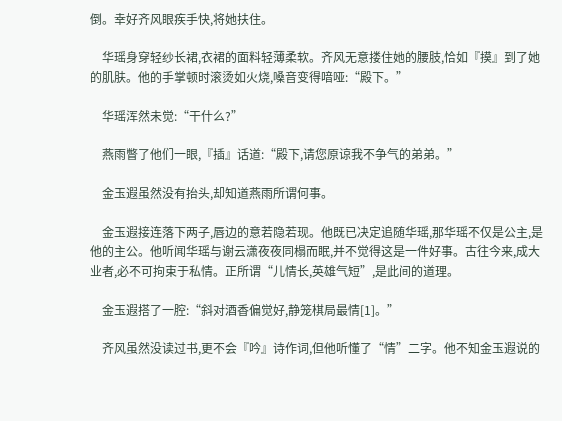倒。幸好齐风眼疾手快,将她扶住。

    华瑶身穿轻纱长裙,衣裙的面料轻薄柔软。齐风无意搂住她的腰肢,恰如『摸』到了她的肌肤。他的手掌顿时滚烫如火烧,嗓音变得喑哑:“殿下。”

    华瑶浑然未觉:“干什么?”

    燕雨瞥了他们一眼,『插』话道:“殿下,请您原谅我不争气的弟弟。”

    金玉遐虽然没有抬头,却知道燕雨所谓何事。

    金玉遐接连落下两子,唇边的意若隐若现。他既已决定追随华瑶,那华瑶不仅是公主,是他的主公。他听闻华瑶与谢云潇夜夜同榻而眠,并不觉得这是一件好事。古往今来,成大业者,必不可拘束于私情。正所谓“儿情长,英雄气短”,是此间的道理。

    金玉遐搭了一腔:“斜对酒香偏觉好,静笼棋局最情[1]。”

    齐风虽然没读过书,更不会『吟』诗作词,但他听懂了“情”二字。他不知金玉遐说的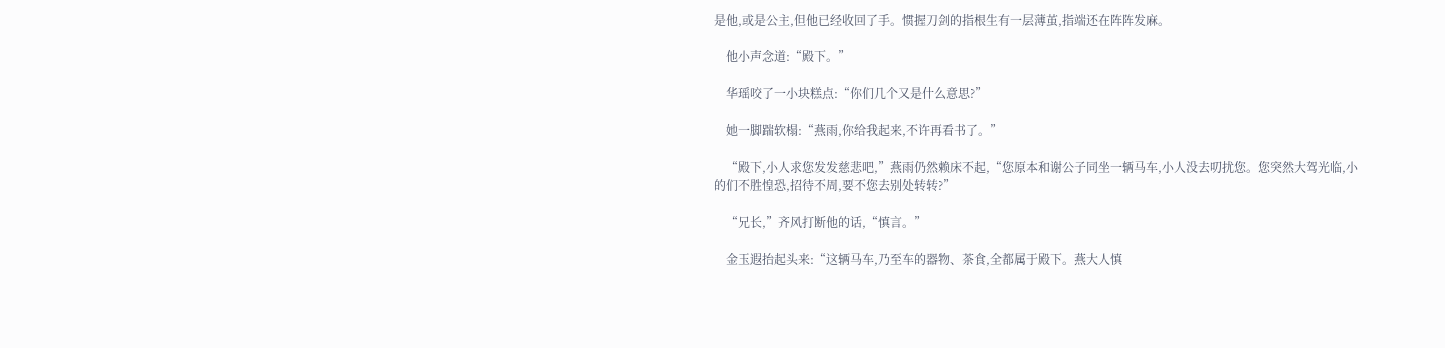是他,或是公主,但他已经收回了手。惯握刀剑的指根生有一层薄茧,指端还在阵阵发麻。

    他小声念道:“殿下。”

    华瑶咬了一小块糕点:“你们几个又是什么意思?”

    她一脚踹软榻:“燕雨,你给我起来,不许再看书了。”

    “殿下,小人求您发发慈悲吧,”燕雨仍然赖床不起,“您原本和谢公子同坐一辆马车,小人没去叨扰您。您突然大驾光临,小的们不胜惶恐,招待不周,要不您去别处转转?”

    “兄长,”齐风打断他的话,“慎言。”

    金玉遐抬起头来:“这辆马车,乃至车的器物、茶食,全都属于殿下。燕大人慎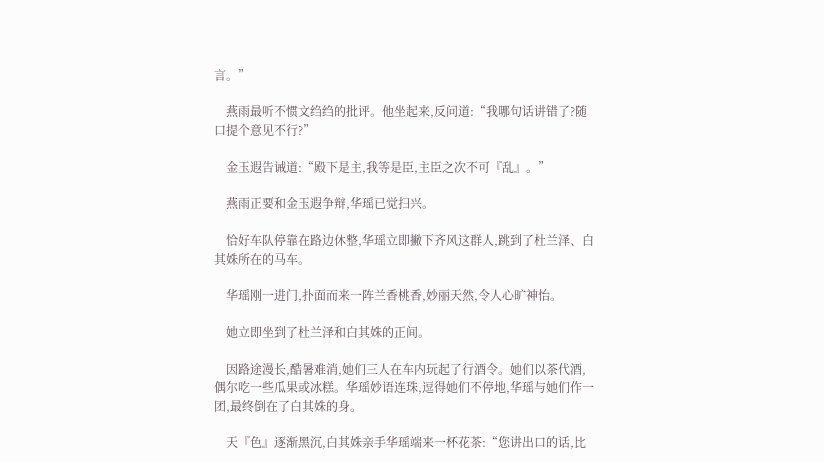言。”

    燕雨最听不惯文绉绉的批评。他坐起来,反问道:“我哪句话讲错了?随口提个意见不行?”

    金玉遐告诫道:“殿下是主,我等是臣,主臣之次不可『乱』。”

    燕雨正要和金玉遐争辩,华瑶已觉扫兴。

    恰好车队停靠在路边休整,华瑶立即撇下齐风这群人,跳到了杜兰泽、白其姝所在的马车。

    华瑶刚一进门,扑面而来一阵兰香桃香,妙丽天然,令人心旷神怡。

    她立即坐到了杜兰泽和白其姝的正间。

    因路途漫长,酷暑难消,她们三人在车内玩起了行酒令。她们以茶代酒,偶尔吃一些瓜果或冰糕。华瑶妙语连珠,逗得她们不停地,华瑶与她们作一团,最终倒在了白其姝的身。

    天『色』逐渐黑沉,白其姝亲手华瑶端来一杯花茶:“您讲出口的话,比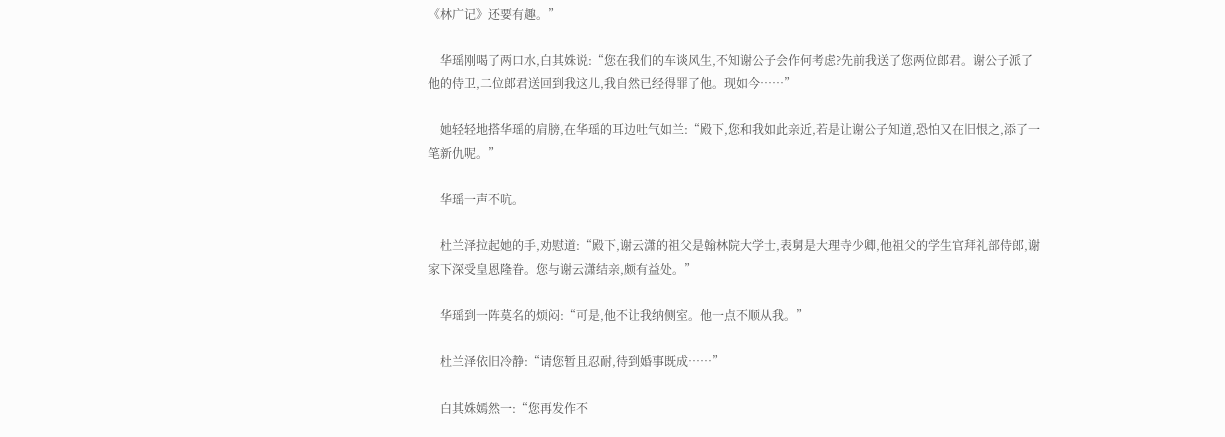《林广记》还要有趣。”

    华瑶刚喝了两口水,白其姝说:“您在我们的车谈风生,不知谢公子会作何考虑?先前我送了您两位郎君。谢公子派了他的侍卫,二位郎君送回到我这儿,我自然已经得罪了他。现如今……”

    她轻轻地搭华瑶的肩膀,在华瑶的耳边吐气如兰:“殿下,您和我如此亲近,若是让谢公子知道,恐怕又在旧恨之,添了一笔新仇呢。”

    华瑶一声不吭。

    杜兰泽拉起她的手,劝慰道:“殿下,谢云潇的祖父是翰林院大学士,表舅是大理寺少卿,他祖父的学生官拜礼部侍郎,谢家下深受皇恩隆眷。您与谢云潇结亲,颇有益处。”

    华瑶到一阵莫名的烦闷:“可是,他不让我纳侧室。他一点不顺从我。”

    杜兰泽依旧冷静:“请您暂且忍耐,待到婚事既成……”

    白其姝嫣然一:“您再发作不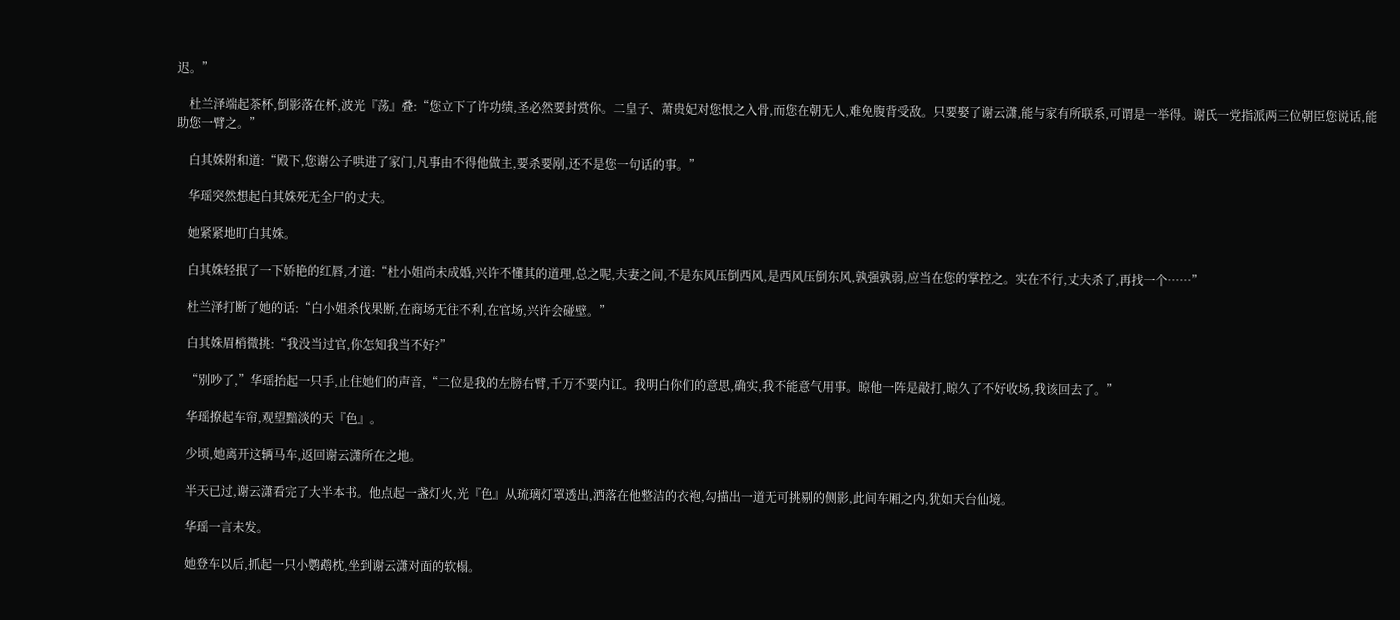迟。”

    杜兰泽端起茶杯,倒影落在杯,波光『荡』叠:“您立下了许功绩,圣必然要封赏你。二皇子、萧贵妃对您恨之入骨,而您在朝无人,难免腹背受敌。只要娶了谢云潇,能与家有所联系,可谓是一举得。谢氏一党指派两三位朝臣您说话,能助您一臂之。”

    白其姝附和道:“殿下,您谢公子哄进了家门,凡事由不得他做主,要杀要剐,还不是您一句话的事。”

    华瑶突然想起白其姝死无全尸的丈夫。

    她紧紧地盯白其姝。

    白其姝轻抿了一下娇艳的红唇,才道:“杜小姐尚未成婚,兴许不懂其的道理,总之呢,夫妻之间,不是东风压倒西风,是西风压倒东风,孰强孰弱,应当在您的掌控之。实在不行,丈夫杀了,再找一个……”

    杜兰泽打断了她的话:“白小姐杀伐果断,在商场无往不利,在官场,兴许会碰壁。”

    白其姝眉梢微挑:“我没当过官,你怎知我当不好?”

    “别吵了,”华瑶抬起一只手,止住她们的声音,“二位是我的左膀右臂,千万不要内讧。我明白你们的意思,确实,我不能意气用事。晾他一阵是敲打,晾久了不好收场,我该回去了。”

    华瑶撩起车帘,观望黯淡的天『色』。

    少顷,她离开这辆马车,返回谢云潇所在之地。

    半天已过,谢云潇看完了大半本书。他点起一盏灯火,光『色』从琉璃灯罩透出,洒落在他整洁的衣袍,勾描出一道无可挑剔的侧影,此间车厢之内,犹如天台仙境。

    华瑶一言未发。

    她登车以后,抓起一只小鹦鹉枕,坐到谢云潇对面的软榻。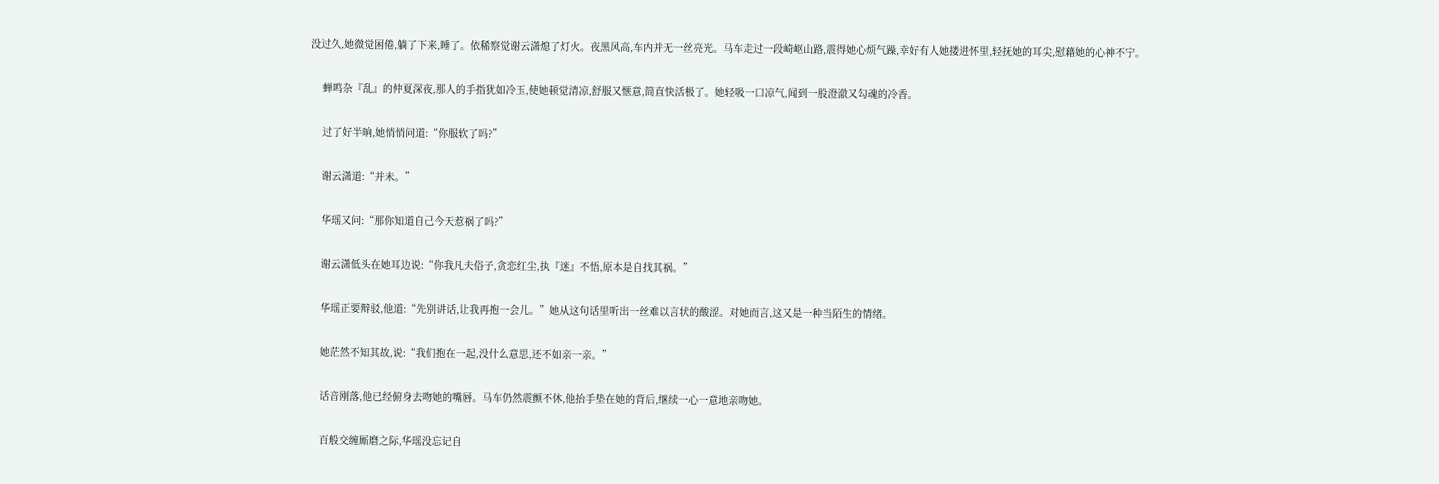没过久,她微觉困倦,躺了下来,睡了。依稀察觉谢云潇熄了灯火。夜黑风高,车内并无一丝亮光。马车走过一段崎岖山路,震得她心烦气躁,幸好有人她搂进怀里,轻抚她的耳尖,慰藉她的心神不宁。

    蝉鸣杂『乱』的仲夏深夜,那人的手指犹如冷玉,使她顿觉清凉,舒服又惬意,简直快活极了。她轻吸一口凉气,闻到一股澄澈又勾魂的冷香。

    过了好半晌,她悄悄问道:“你服软了吗?”

    谢云潇道:“并未。”

    华瑶又问:“那你知道自己今天惹祸了吗?”

    谢云潇低头在她耳边说:“你我凡夫俗子,贪恋红尘,执『迷』不悟,原本是自找其祸。”

    华瑶正要辩驳,他道:“先别讲话,让我再抱一会儿。”她从这句话里听出一丝难以言状的酸涩。对她而言,这又是一种当陌生的情绪。

    她茫然不知其故,说:“我们抱在一起,没什么意思,还不如亲一亲。”

    话音刚落,他已经俯身去吻她的嘴唇。马车仍然震颤不休,他抬手垫在她的背后,继续一心一意地亲吻她。

    百般交缠厮磨之际,华瑶没忘记自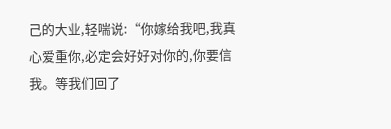己的大业,轻喘说:“你嫁给我吧,我真心爱重你,必定会好好对你的,你要信我。等我们回了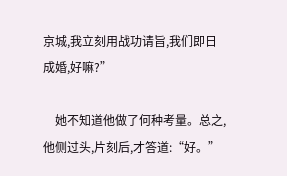京城,我立刻用战功请旨,我们即日成婚,好嘛?”

    她不知道他做了何种考量。总之,他侧过头,片刻后,才答道:“好。”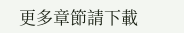更多章節請下載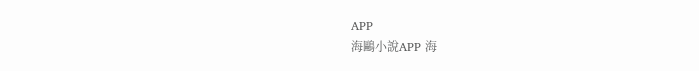APP
海鷗小說APP 海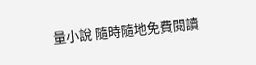量小說 隨時隨地免費閱讀